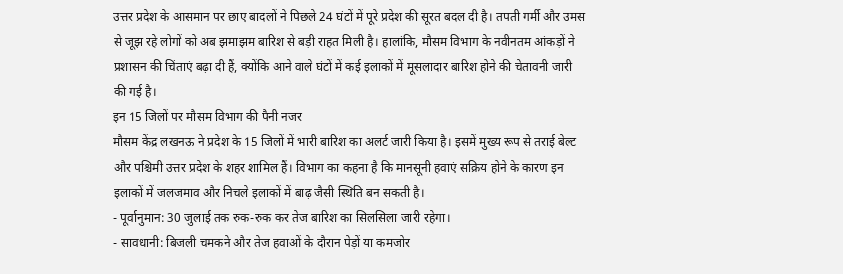उत्तर प्रदेश के आसमान पर छाए बादलों ने पिछले 24 घंटों में पूरे प्रदेश की सूरत बदल दी है। तपती गर्मी और उमस से जूझ रहे लोगों को अब झमाझम बारिश से बड़ी राहत मिली है। हालांकि, मौसम विभाग के नवीनतम आंकड़ों ने प्रशासन की चिंताएं बढ़ा दी हैं, क्योंकि आने वाले घंटों में कई इलाकों में मूसलादार बारिश होने की चेतावनी जारी की गई है।
इन 15 जिलों पर मौसम विभाग की पैनी नजर
मौसम केंद्र लखनऊ ने प्रदेश के 15 जिलों में भारी बारिश का अलर्ट जारी किया है। इसमें मुख्य रूप से तराई बेल्ट और पश्चिमी उत्तर प्रदेश के शहर शामिल हैं। विभाग का कहना है कि मानसूनी हवाएं सक्रिय होने के कारण इन इलाकों में जलजमाव और निचले इलाकों में बाढ़ जैसी स्थिति बन सकती है।
- पूर्वानुमान: 30 जुलाई तक रुक-रुक कर तेज बारिश का सिलसिला जारी रहेगा।
- सावधानी: बिजली चमकने और तेज हवाओं के दौरान पेड़ों या कमजोर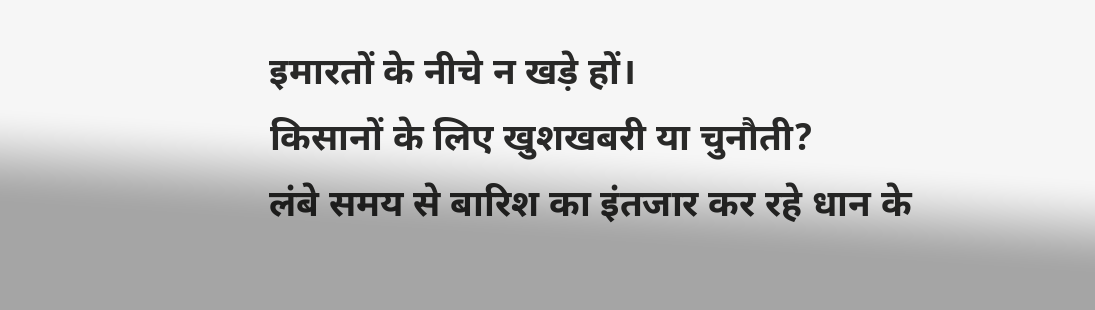इमारतों के नीचे न खड़े हों।
किसानों के लिए खुशखबरी या चुनौती?
लंबे समय से बारिश का इंतजार कर रहे धान के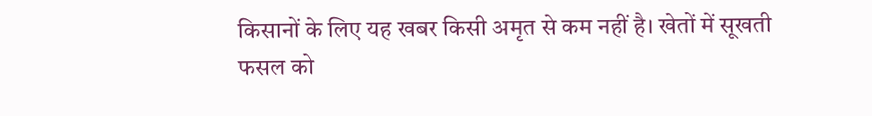किसानों के लिए यह खबर किसी अमृत से कम नहीं है। खेतों में सूखती फसल को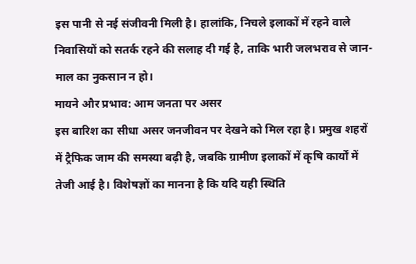इस पानी से नई संजीवनी मिली है। हालांकि, निचले इलाकों में रहने वाले निवासियों को सतर्क रहने की सलाह दी गई है, ताकि भारी जलभराव से जान-माल का नुकसान न हो।
मायने और प्रभाव: आम जनता पर असर
इस बारिश का सीधा असर जनजीवन पर देखने को मिल रहा है। प्रमुख शहरों में ट्रैफिक जाम की समस्या बढ़ी है, जबकि ग्रामीण इलाकों में कृषि कार्यों में तेजी आई है। विशेषज्ञों का मानना है कि यदि यही स्थिति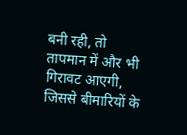बनी रही, तो तापमान में और भी गिरावट आएगी, जिससे बीमारियों के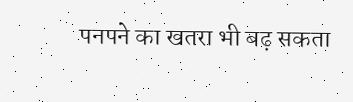पनपने का खतरा भी बढ़ सकता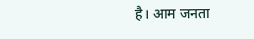है। आम जनता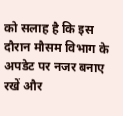को सलाह है कि इस दौरान मौसम विभाग के अपडेट पर नजर बनाए रखें और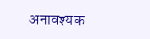अनावश्यक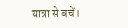यात्रा से बचें।